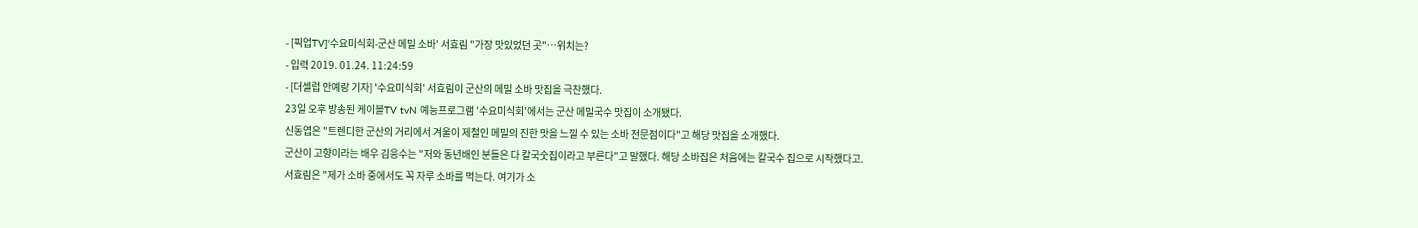- [픽업TV]'수요미식회-군산 메밀 소바' 서효림 "가장 맛있었던 곳"…위치는?
- 입력 2019. 01.24. 11:24:59
- [더셀럽 안예랑 기자] '수요미식회' 서효림이 군산의 메밀 소바 맛집을 극찬했다.
23일 오후 방송된 케이블TV tvN 예능프로그램 '수요미식회'에서는 군산 메밀국수 맛집이 소개됐다.
신동엽은 "트렌디한 군산의 거리에서 겨울이 제철인 메밀의 진한 맛을 느낄 수 있는 소바 전문점이다"고 해당 맛집을 소개했다.
군산이 고향이라는 배우 김응수는 "저와 동년배인 분들은 다 칼국숫집이라고 부른다"고 말했다. 해당 소바집은 처음에는 칼국수 집으로 시작했다고.
서효림은 "제가 소바 중에서도 꼭 자루 소바를 먹는다. 여기가 소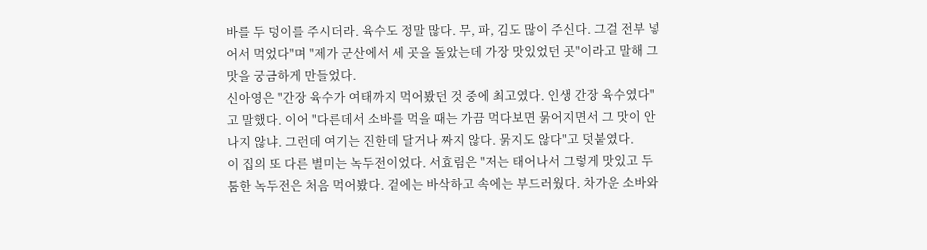바를 두 덩이를 주시더라. 육수도 정말 많다. 무, 파, 김도 많이 주신다. 그걸 전부 넣어서 먹었다"며 "제가 군산에서 세 곳을 돌았는데 가장 맛있었던 곳"이라고 말해 그 맛을 궁금하게 만들었다.
신아영은 "간장 육수가 여태까지 먹어봤던 것 중에 최고였다. 인생 간장 육수였다"고 말했다. 이어 "다른데서 소바를 먹을 때는 가끔 먹다보면 묽어지면서 그 맛이 안 나지 않냐. 그런데 여기는 진한데 달거나 짜지 않다. 묽지도 않다"고 덧붙였다.
이 집의 또 다른 별미는 녹두전이었다. 서효림은 "저는 태어나서 그렇게 맛있고 두툼한 녹두전은 처음 먹어봤다. 겉에는 바삭하고 속에는 부드러웠다. 차가운 소바와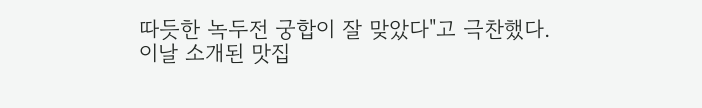따듯한 녹두전 궁합이 잘 맞았다"고 극찬했다.
이날 소개된 맛집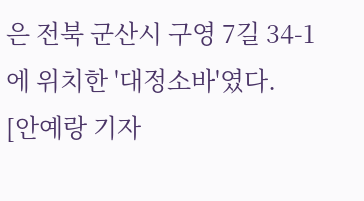은 전북 군산시 구영 7길 34-1에 위치한 '대정소바'였다.
[안예랑 기자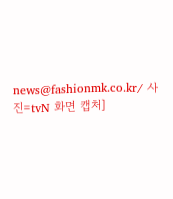news@fashionmk.co.kr/ 사진=tvN 화면 캡처]